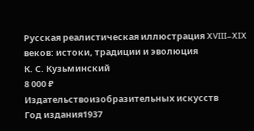Русская реалистическая иллюстрация XVIII–XIX веков: истоки, традиции и эволюция
К. С. Кузьминский
8 000 ₽
Издательствоизобразительных искусств
Год издания1937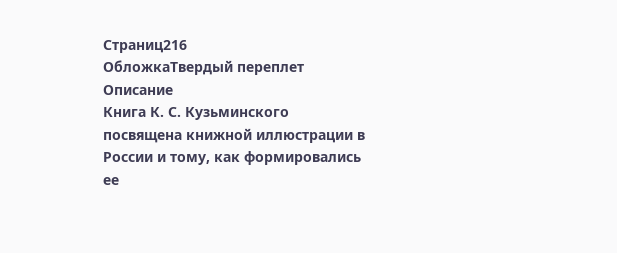Страниц216
ОбложкаТвердый переплет
Описание
Книга К. С. Кузьминского посвящена книжной иллюстрации в России и тому, как формировались ее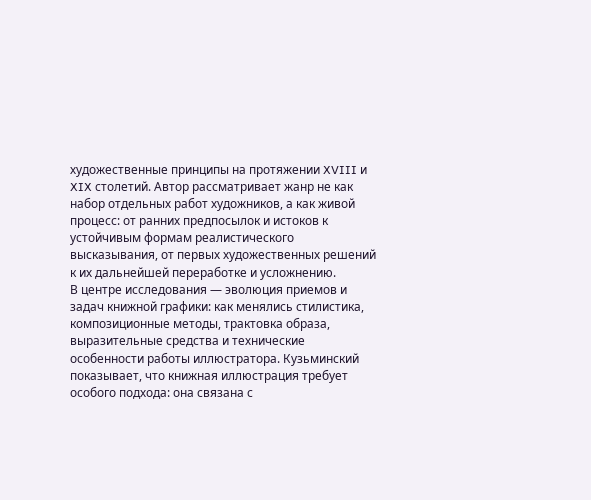художественные принципы на протяжении XVIII и XIX столетий. Автор рассматривает жанр не как набор отдельных работ художников, а как живой процесс: от ранних предпосылок и истоков к устойчивым формам реалистического высказывания, от первых художественных решений к их дальнейшей переработке и усложнению.
В центре исследования — эволюция приемов и задач книжной графики: как менялись стилистика, композиционные методы, трактовка образа, выразительные средства и технические особенности работы иллюстратора. Кузьминский показывает, что книжная иллюстрация требует особого подхода: она связана с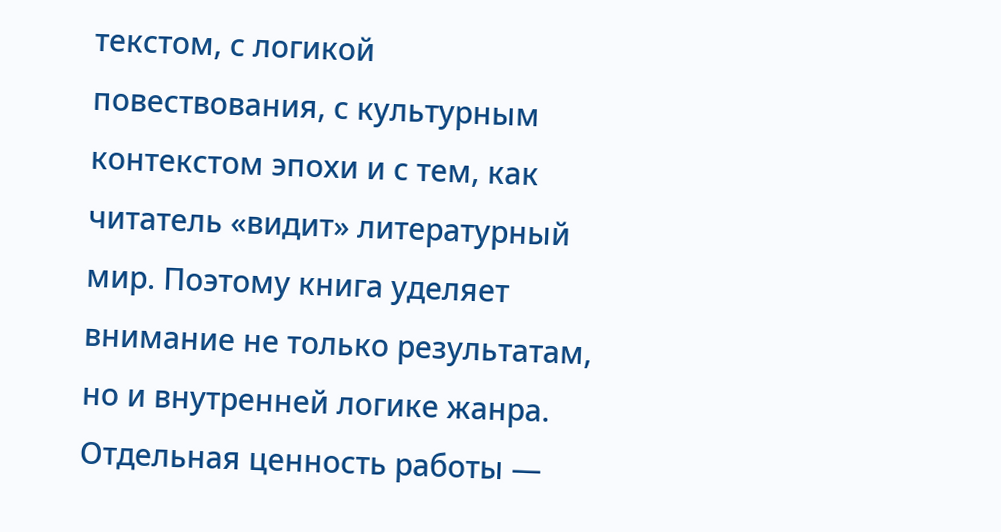текстом, с логикой повествования, с культурным контекстом эпохи и с тем, как читатель «видит» литературный мир. Поэтому книга уделяет внимание не только результатам, но и внутренней логике жанра.
Отдельная ценность работы —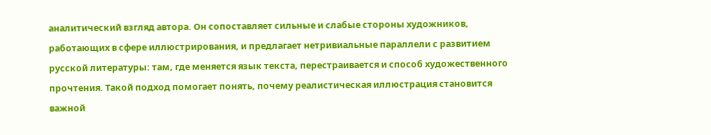аналитический взгляд автора. Он сопоставляет сильные и слабые стороны художников, работающих в сфере иллюстрирования, и предлагает нетривиальные параллели с развитием русской литературы: там, где меняется язык текста, перестраивается и способ художественного прочтения. Такой подход помогает понять, почему реалистическая иллюстрация становится важной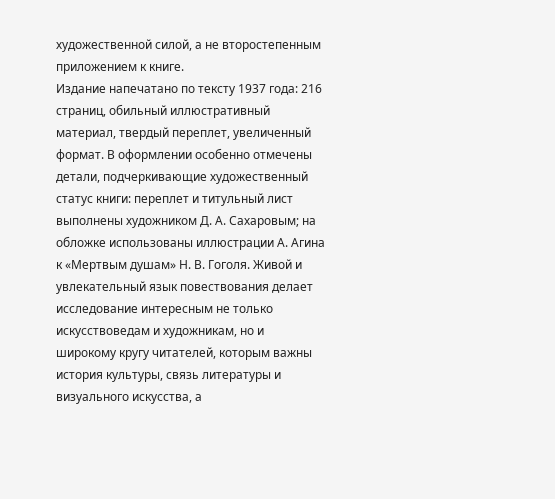художественной силой, а не второстепенным приложением к книге.
Издание напечатано по тексту 1937 года: 216 страниц, обильный иллюстративный материал, твердый переплет, увеличенный формат. В оформлении особенно отмечены детали, подчеркивающие художественный статус книги: переплет и титульный лист выполнены художником Д. А. Сахаровым; на обложке использованы иллюстрации А. Агина к «Мертвым душам» Н. В. Гоголя. Живой и увлекательный язык повествования делает исследование интересным не только искусствоведам и художникам, но и широкому кругу читателей, которым важны история культуры, связь литературы и визуального искусства, а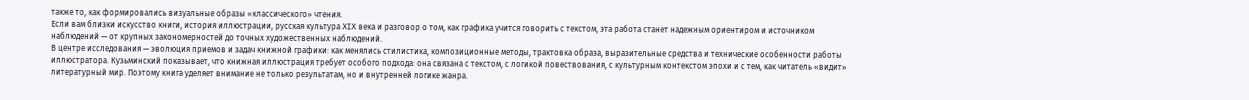также то, как формировались визуальные образы «классического» чтения.
Если вам близки искусство книги, история иллюстрации, русская культура XIX века и разговор о том, как графика учится говорить с текстом, эта работа станет надежным ориентиром и источником наблюдений — от крупных закономерностей до точных художественных наблюдений.
В центре исследования — эволюция приемов и задач книжной графики: как менялись стилистика, композиционные методы, трактовка образа, выразительные средства и технические особенности работы иллюстратора. Кузьминский показывает, что книжная иллюстрация требует особого подхода: она связана с текстом, с логикой повествования, с культурным контекстом эпохи и с тем, как читатель «видит» литературный мир. Поэтому книга уделяет внимание не только результатам, но и внутренней логике жанра.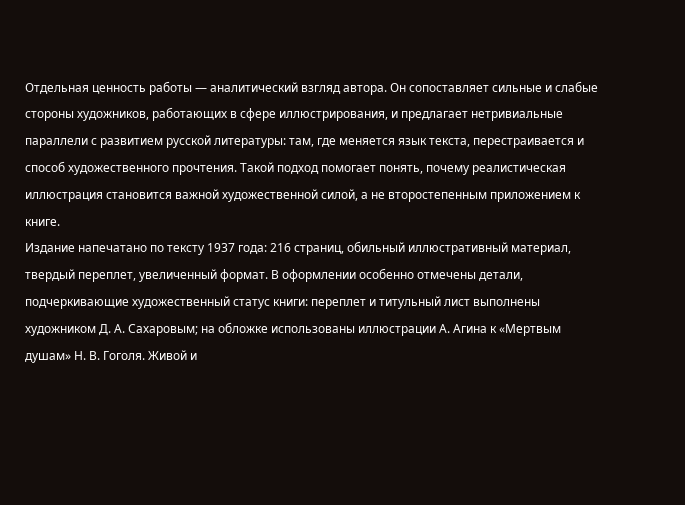Отдельная ценность работы — аналитический взгляд автора. Он сопоставляет сильные и слабые стороны художников, работающих в сфере иллюстрирования, и предлагает нетривиальные параллели с развитием русской литературы: там, где меняется язык текста, перестраивается и способ художественного прочтения. Такой подход помогает понять, почему реалистическая иллюстрация становится важной художественной силой, а не второстепенным приложением к книге.
Издание напечатано по тексту 1937 года: 216 страниц, обильный иллюстративный материал, твердый переплет, увеличенный формат. В оформлении особенно отмечены детали, подчеркивающие художественный статус книги: переплет и титульный лист выполнены художником Д. А. Сахаровым; на обложке использованы иллюстрации А. Агина к «Мертвым душам» Н. В. Гоголя. Живой и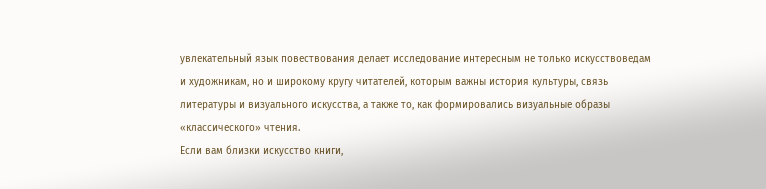увлекательный язык повествования делает исследование интересным не только искусствоведам и художникам, но и широкому кругу читателей, которым важны история культуры, связь литературы и визуального искусства, а также то, как формировались визуальные образы «классического» чтения.
Если вам близки искусство книги,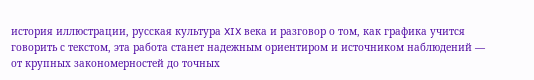история иллюстрации, русская культура XIX века и разговор о том, как графика учится говорить с текстом, эта работа станет надежным ориентиром и источником наблюдений — от крупных закономерностей до точных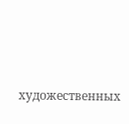художественных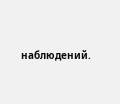наблюдений.